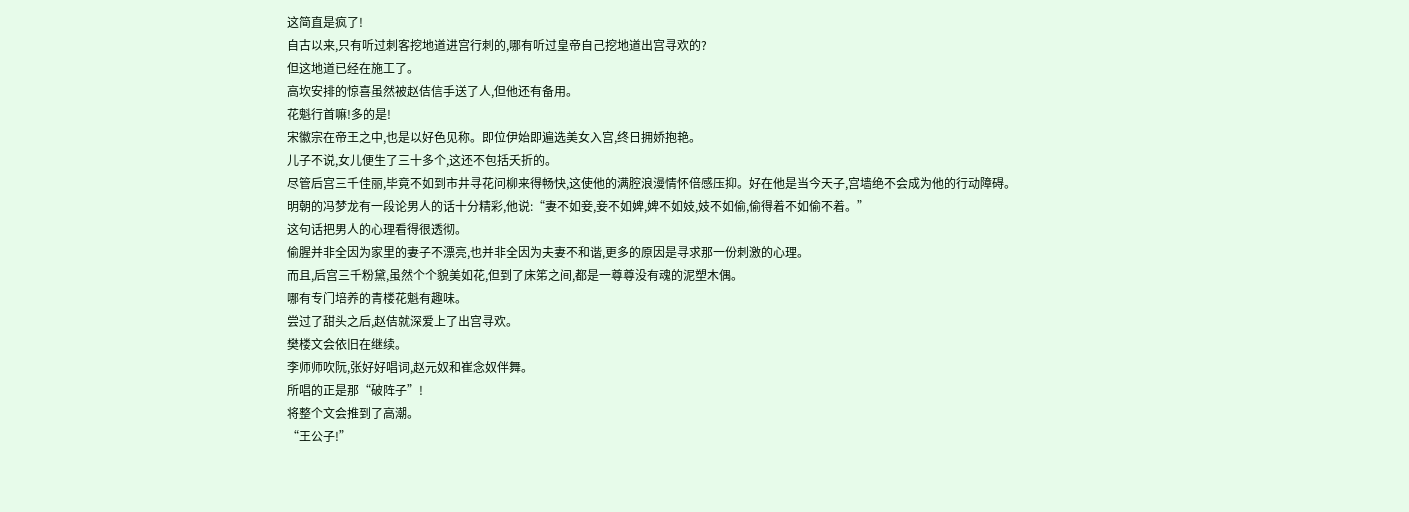这简直是疯了!
自古以来,只有听过刺客挖地道进宫行刺的,哪有听过皇帝自己挖地道出宫寻欢的?
但这地道已经在施工了。
高坎安排的惊喜虽然被赵佶信手送了人,但他还有备用。
花魁行首嘛!多的是!
宋徽宗在帝王之中,也是以好色见称。即位伊始即遍选美女入宫,终日拥娇抱艳。
儿子不说,女儿便生了三十多个,这还不包括夭折的。
尽管后宫三千佳丽,毕竟不如到市井寻花问柳来得畅快,这使他的满腔浪漫情怀倍感压抑。好在他是当今天子,宫墙绝不会成为他的行动障碍。
明朝的冯梦龙有一段论男人的话十分精彩,他说:“妻不如妾,妾不如婢,婢不如妓,妓不如偷,偷得着不如偷不着。”
这句话把男人的心理看得很透彻。
偷腥并非全因为家里的妻子不漂亮,也并非全因为夫妻不和谐,更多的原因是寻求那一份刺激的心理。
而且,后宫三千粉黛,虽然个个貌美如花,但到了床笫之间,都是一尊尊没有魂的泥塑木偶。
哪有专门培养的青楼花魁有趣味。
尝过了甜头之后,赵佶就深爱上了出宫寻欢。
樊楼文会依旧在继续。
李师师吹阮,张好好唱词,赵元奴和崔念奴伴舞。
所唱的正是那“破阵子”!
将整个文会推到了高潮。
“王公子!”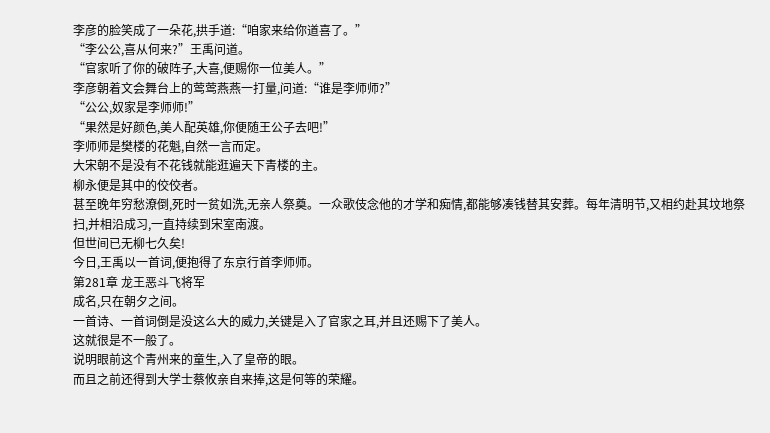李彦的脸笑成了一朵花,拱手道:“咱家来给你道喜了。”
“李公公,喜从何来?”王禹问道。
“官家听了你的破阵子,大喜,便赐你一位美人。”
李彦朝着文会舞台上的莺莺燕燕一打量,问道:“谁是李师师?”
“公公,奴家是李师师!”
“果然是好颜色,美人配英雄,你便随王公子去吧!”
李师师是樊楼的花魁,自然一言而定。
大宋朝不是没有不花钱就能逛遍天下青楼的主。
柳永便是其中的佼佼者。
甚至晚年穷愁潦倒,死时一贫如洗,无亲人祭奠。一众歌伎念他的才学和痴情,都能够凑钱替其安葬。每年清明节,又相约赴其坟地祭扫,并相沿成习,一直持续到宋室南渡。
但世间已无柳七久矣!
今日,王禹以一首词,便抱得了东京行首李师师。
第281章 龙王恶斗飞将军
成名,只在朝夕之间。
一首诗、一首词倒是没这么大的威力,关键是入了官家之耳,并且还赐下了美人。
这就很是不一般了。
说明眼前这个青州来的童生,入了皇帝的眼。
而且之前还得到大学士蔡攸亲自来捧,这是何等的荣耀。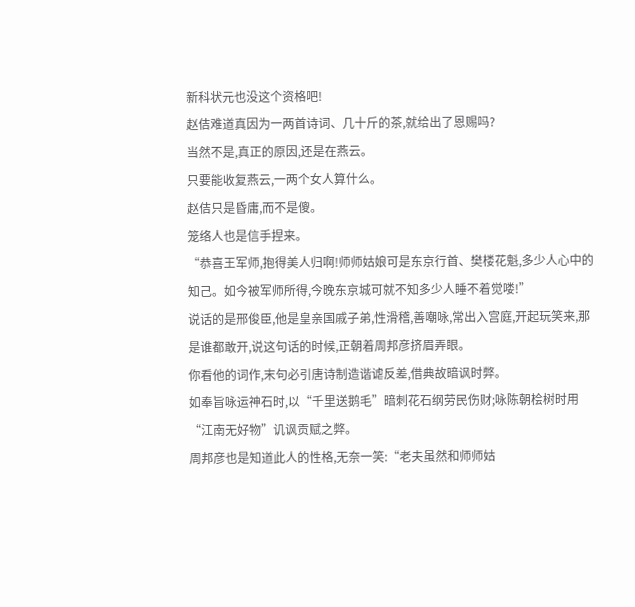新科状元也没这个资格吧!
赵佶难道真因为一两首诗词、几十斤的茶,就给出了恩赐吗?
当然不是,真正的原因,还是在燕云。
只要能收复燕云,一两个女人算什么。
赵佶只是昏庸,而不是傻。
笼络人也是信手捏来。
“恭喜王军师,抱得美人归啊!师师姑娘可是东京行首、樊楼花魁,多少人心中的知己。如今被军师所得,今晚东京城可就不知多少人睡不着觉喽!”
说话的是邢俊臣,他是皇亲国戚子弟,性滑稽,善嘲咏,常出入宫庭,开起玩笑来,那是谁都敢开,说这句话的时候,正朝着周邦彦挤眉弄眼。
你看他的词作,末句必引唐诗制造谐谑反差,借典故暗讽时弊。
如奉旨咏运神石时,以“千里送鹅毛”暗刺花石纲劳民伤财;咏陈朝桧树时用“江南无好物”讥讽贡赋之弊。
周邦彦也是知道此人的性格,无奈一笑:“老夫虽然和师师姑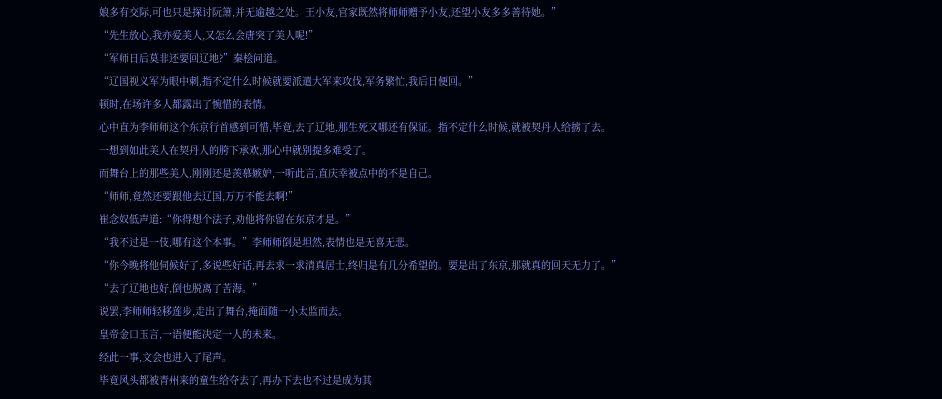娘多有交际,可也只是探讨阮箫,并无逾越之处。王小友,官家既然将师师赠予小友,还望小友多多善待她。”
“先生放心,我亦爱美人,又怎么会唐突了美人呢!”
“军师日后莫非还要回辽地?”秦桧问道。
“辽国视义军为眼中刺,指不定什么时候就要派遣大军来攻伐,军务繁忙,我后日便回。”
顿时,在场许多人都露出了惋惜的表情。
心中直为李师师这个东京行首感到可惜,毕竟,去了辽地,那生死又哪还有保证。指不定什么时候,就被契丹人给掳了去。
一想到如此美人在契丹人的胯下承欢,那心中就别提多难受了。
而舞台上的那些美人,刚刚还是羡慕嫉妒,一听此言,直庆幸被点中的不是自己。
“师师,竟然还要跟他去辽国,万万不能去啊!”
崔念奴低声道:“你得想个法子,劝他将你留在东京才是。”
“我不过是一伎,哪有这个本事。”李师师倒是坦然,表情也是无喜无悲。
“你今晚将他伺候好了,多说些好话,再去求一求清真居士,终归是有几分希望的。要是出了东京,那就真的回天无力了。”
“去了辽地也好,倒也脱离了苦海。”
说罢,李师师轻移莲步,走出了舞台,掩面随一小太监而去。
皇帝金口玉言,一语便能决定一人的未来。
经此一事,文会也进入了尾声。
毕竟风头都被青州来的童生给夺去了,再办下去也不过是成为其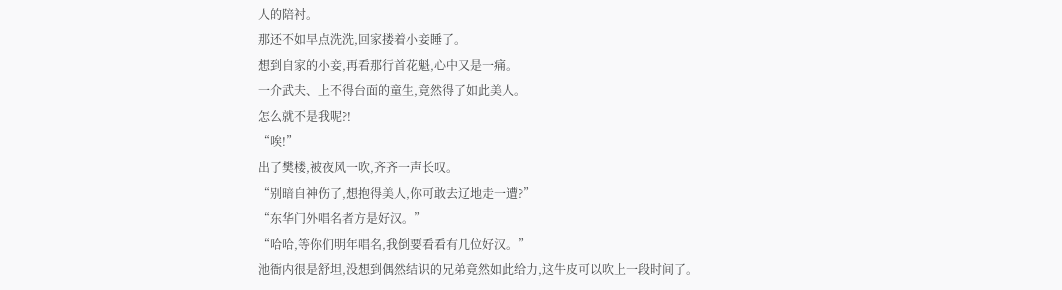人的陪衬。
那还不如早点洗洗,回家搂着小妾睡了。
想到自家的小妾,再看那行首花魁,心中又是一痛。
一介武夫、上不得台面的童生,竟然得了如此美人。
怎么就不是我呢?!
“唉!”
出了樊楼,被夜风一吹,齐齐一声长叹。
“别暗自神伤了,想抱得美人,你可敢去辽地走一遭?”
“东华门外唱名者方是好汉。”
“哈哈,等你们明年唱名,我倒要看看有几位好汉。”
池衙内很是舒坦,没想到偶然结识的兄弟竟然如此给力,这牛皮可以吹上一段时间了。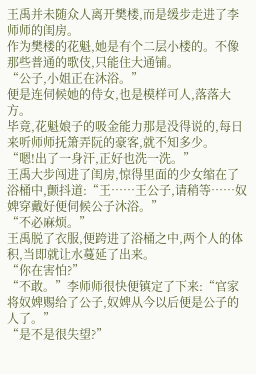王禹并未随众人离开樊楼,而是缓步走进了李师师的闺房。
作为樊楼的花魁,她是有个二层小楼的。不像那些普通的歌伎,只能住大通铺。
“公子,小姐正在沐浴。”
便是连伺候她的侍女,也是模样可人,落落大方。
毕竟,花魁娘子的吸金能力那是没得说的,每日来听师师抚箫弄阮的豪客,就不知多少。
“嗯!出了一身汗,正好也洗一洗。”
王禹大步闯进了闺房,惊得里面的少女缩在了浴桶中,颤抖道:“王……王公子,请稍等……奴婢穿戴好便伺候公子沐浴。”
“不必麻烦。”
王禹脱了衣服,便跨进了浴桶之中,两个人的体积,当即就让水蔓延了出来。
“你在害怕?”
“不敢。”李师师很快便镇定了下来:“官家将奴婢赐给了公子,奴婢从今以后便是公子的人了。”
“是不是很失望?”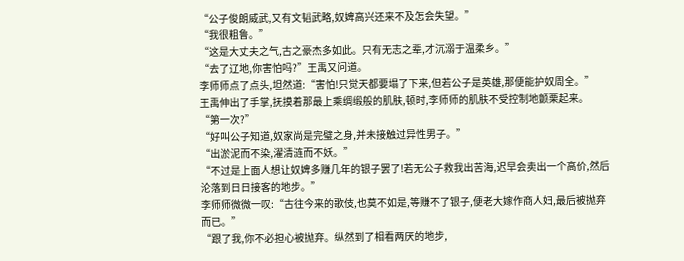“公子俊朗威武,又有文韬武略,奴婢高兴还来不及怎会失望。”
“我很粗鲁。”
“这是大丈夫之气,古之豪杰多如此。只有无志之辈,才沉溺于温柔乡。”
“去了辽地,你害怕吗?”王禹又问道。
李师师点了点头,坦然道:“害怕!只觉天都要塌了下来,但若公子是英雄,那便能护奴周全。”
王禹伸出了手掌,抚摸着那最上乘绸缎般的肌肤,顿时,李师师的肌肤不受控制地颤栗起来。
“第一次?”
“好叫公子知道,奴家尚是完璧之身,并未接触过异性男子。”
“出淤泥而不染,濯清涟而不妖。”
“不过是上面人想让奴婢多赚几年的银子罢了!若无公子救我出苦海,迟早会卖出一个高价,然后沦落到日日接客的地步。”
李师师微微一叹:“古往今来的歌伎,也莫不如是,等赚不了银子,便老大嫁作商人妇,最后被抛弃而已。”
“跟了我,你不必担心被抛弃。纵然到了相看两厌的地步,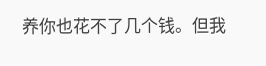养你也花不了几个钱。但我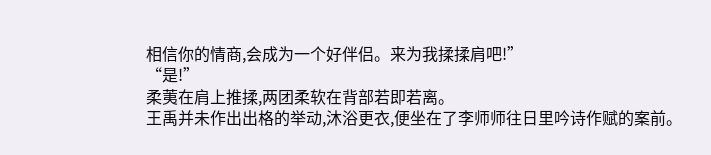相信你的情商,会成为一个好伴侣。来为我揉揉肩吧!”
“是!”
柔荑在肩上推揉,两团柔软在背部若即若离。
王禹并未作出出格的举动,沐浴更衣,便坐在了李师师往日里吟诗作赋的案前。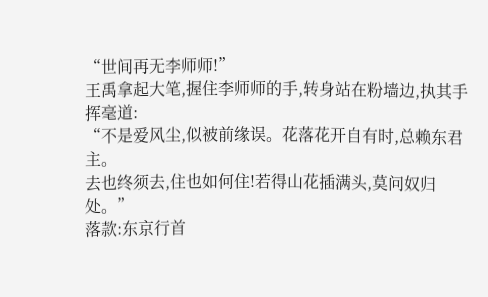“世间再无李师师!”
王禹拿起大笔,握住李师师的手,转身站在粉墙边,执其手挥毫道:
“不是爱风尘,似被前缘误。花落花开自有时,总赖东君主。
去也终须去,住也如何住!若得山花插满头,莫问奴归处。”
落款:东京行首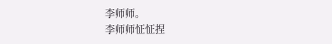李师师。
李师师怔怔捏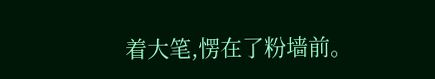着大笔,愣在了粉墙前。